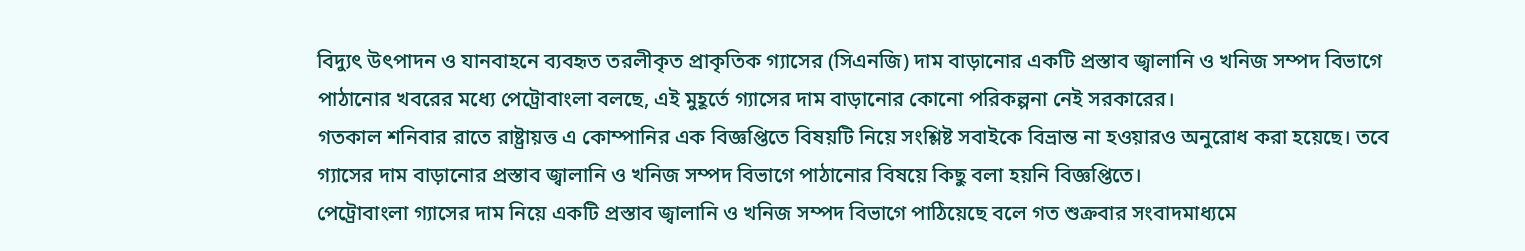বিদ্যুৎ উৎপাদন ও যানবাহনে ব্যবহৃত তরলীকৃত প্রাকৃতিক গ্যাসের (সিএনজি) দাম বাড়ানোর একটি প্রস্তাব জ্বালানি ও খনিজ সম্পদ বিভাগে পাঠানোর খবরের মধ্যে পেট্রোবাংলা বলছে, এই মুহূর্তে গ্যাসের দাম বাড়ানোর কোনো পরিকল্পনা নেই সরকারের।
গতকাল শনিবার রাতে রাষ্ট্রায়ত্ত এ কোম্পানির এক বিজ্ঞপ্তিতে বিষয়টি নিয়ে সংশ্লিষ্ট সবাইকে বিভ্রান্ত না হওয়ারও অনুরোধ করা হয়েছে। তবে গ্যাসের দাম বাড়ানোর প্রস্তাব জ্বালানি ও খনিজ সম্পদ বিভাগে পাঠানোর বিষয়ে কিছু বলা হয়নি বিজ্ঞপ্তিতে।
পেট্রোবাংলা গ্যাসের দাম নিয়ে একটি প্রস্তাব জ্বালানি ও খনিজ সম্পদ বিভাগে পাঠিয়েছে বলে গত শুক্রবার সংবাদমাধ্যমে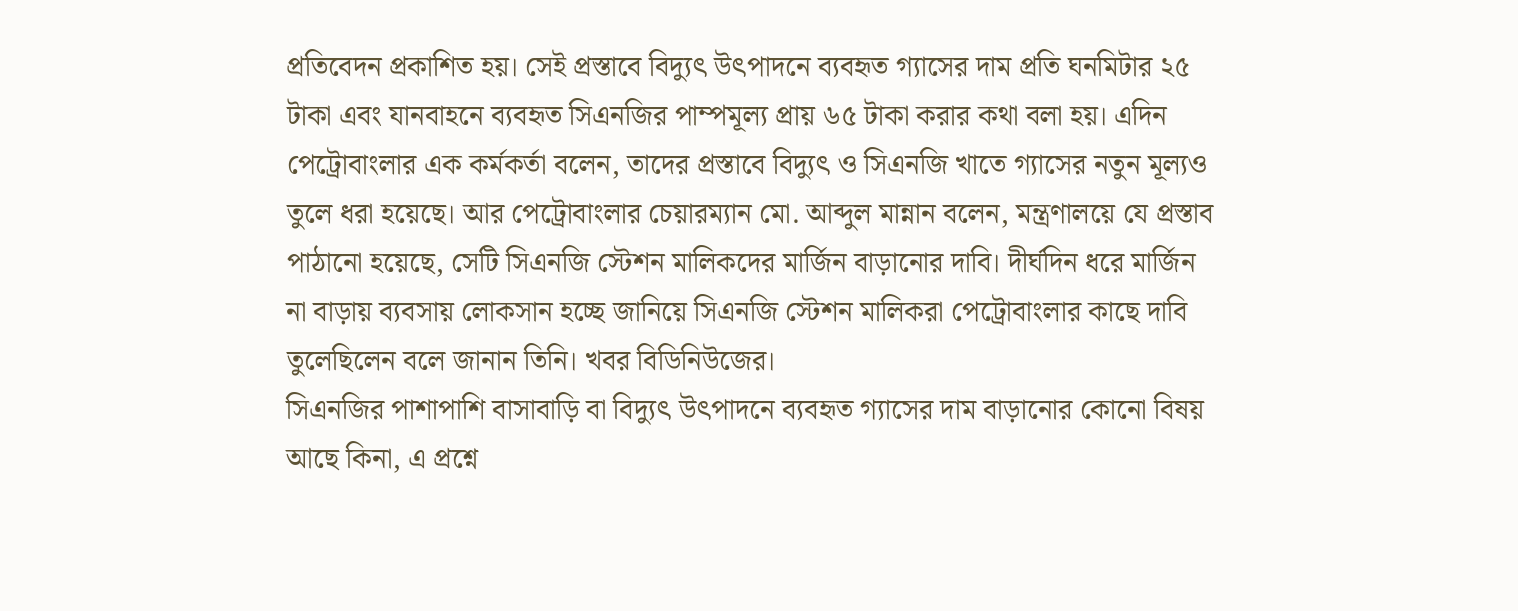প্রতিবেদন প্রকাশিত হয়। সেই প্রস্তাবে বিদ্যুৎ উৎপাদনে ব্যবহৃত গ্যাসের দাম প্রতি ঘনমিটার ২৫ টাকা এবং যানবাহনে ব্যবহৃত সিএনজির পাম্পমূল্য প্রায় ৬৫ টাকা করার কথা বলা হয়। এদিন পেট্রোবাংলার এক কর্মকর্তা বলেন, তাদের প্রস্তাবে বিদ্যুৎ ও সিএনজি খাতে গ্যাসের নতুন মূল্যও তুলে ধরা হয়েছে। আর পেট্রোবাংলার চেয়ারম্যান মো. আব্দুল মান্নান বলেন, মন্ত্রণালয়ে যে প্রস্তাব পাঠানো হয়েছে, সেটি সিএনজি স্টেশন মালিকদের মার্জিন বাড়ানোর দাবি। দীর্ঘদিন ধরে মার্জিন না বাড়ায় ব্যবসায় লোকসান হচ্ছে জানিয়ে সিএনজি স্টেশন মালিকরা পেট্রোবাংলার কাছে দাবি তুলেছিলেন বলে জানান তিনি। খবর বিডিনিউজের।
সিএনজির পাশাপাশি বাসাবাড়ি বা বিদ্যুৎ উৎপাদনে ব্যবহৃত গ্যাসের দাম বাড়ানোর কোনো বিষয় আছে কিনা, এ প্রশ্নে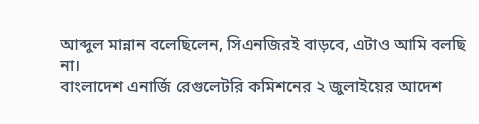আব্দুল মান্নান বলেছিলেন, সিএনজিরই বাড়বে, এটাও আমি বলছি না।
বাংলাদেশ এনার্জি রেগুলেটরি কমিশনের ২ জুলাইয়ের আদেশ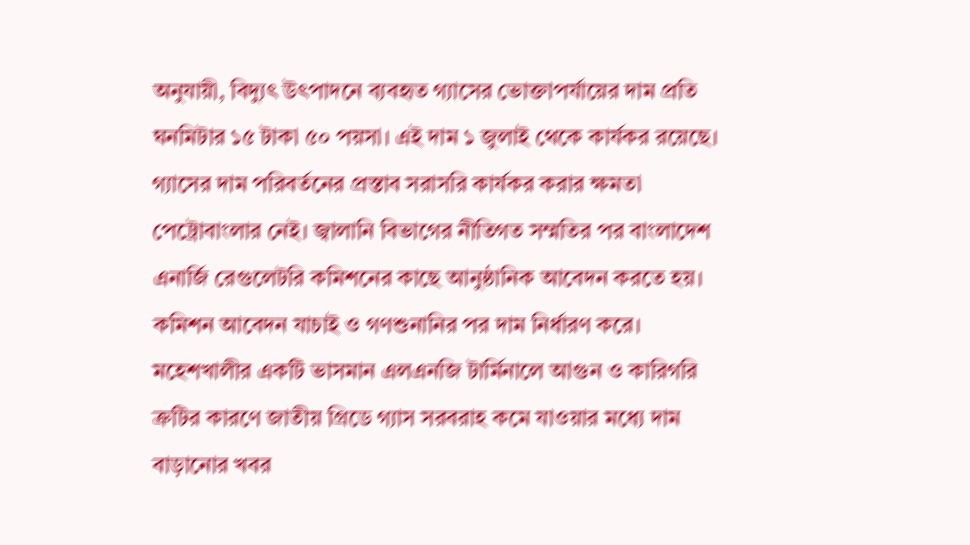অনুযায়ী, বিদ্যুৎ উৎপাদনে ব্যবহৃত গ্যাসের ভোক্তাপর্যায়ের দাম প্রতি ঘনমিটার ১৫ টাকা ৫০ পয়সা। এই দাম ১ জুলাই থেকে কার্যকর রয়েছে।
গ্যাসের দাম পরিবর্তনের প্রস্তাব সরাসরি কার্যকর করার ক্ষমতা পেট্রোবাংলার নেই। জ্বালানি বিভাগের নীতিগত সম্মতির পর বাংলাদেশ এনার্জি রেগুলেটরি কমিশনের কাছে আনুষ্ঠানিক আবেদন করতে হয়। কমিশন আবেদন যাচাই ও গণশুনানির পর দাম নির্ধারণ করে।
মহেশখালীর একটি ভাসমান এলএনজি টার্মিনালে আগুন ও কারিগরি ত্রুটির কারণে জাতীয় গ্রিডে গ্যাস সরবরাহ কমে যাওয়ার মধ্যে দাম বাড়ানোর খবর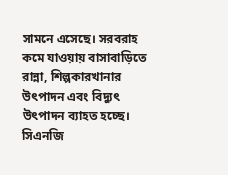সামনে এসেছে। সরবরাহ কমে যাওয়ায় বাসাবাড়িতে রান্না, শিল্পকারখানার উৎপাদন এবং বিদ্যুৎ উৎপাদন ব্যাহত হচ্ছে। সিএনজি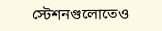স্টেশনগুলোতেও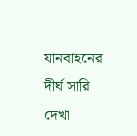যানবাহনের দীর্ঘ সারি দেখা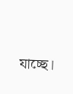যাচ্ছে।